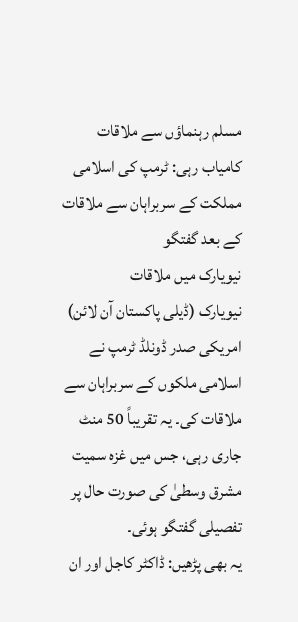مسلم رہنماؤں سے ملاقات کامیاب رہی: ٹرمپ کی اسلامی مملکت کے سربراہان سے ملاقات کے بعد گفتگو
نیویارک میں ملاقات
نیویارک (ڈیلی پاکستان آن لائن) امریکی صدر ڈونلڈ ٹرمپ نے اسلامی ملکوں کے سربراہان سے ملاقات کی۔ یہ تقریباً 50 منٹ جاری رہی، جس میں غزہ سمیت مشرق وسطیٰ کی صورت حال پر تفصیلی گفتگو ہوئی۔
یہ بھی پڑھیں: ڈاکٹر کاجل اور ان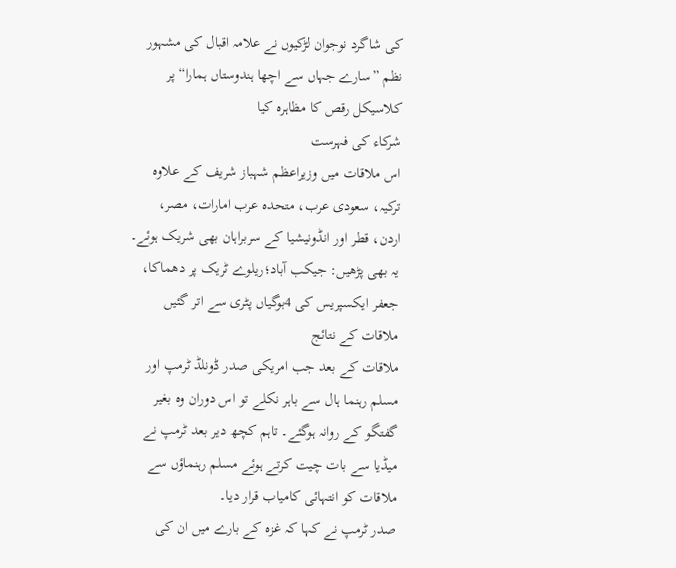کی شاگرد نوجوان لڑکیوں نے علامہ اقبال کی مشہور نظم ”سارے جہاں سے اچھا ہندوستاں ہمارا“ پر کلاسیکل رقص کا مظاہرہ کیا
شرکاء کی فہرست
اس ملاقات میں وزیراعظم شہباز شریف کے علاوہ ترکیہ، سعودی عرب، متحدہ عرب امارات، مصر، اردن، قطر اور انڈونیشیا کے سربراہان بھی شریک ہوئے۔
یہ بھی پڑھیں: جیکب آباد؛ریلوے ٹریک پر دھماکا، جعفر ایکسپریس کی 4بوگیاں پٹری سے اتر گئیں
ملاقات کے نتائج
ملاقات کے بعد جب امریکی صدر ڈونلڈ ٹرمپ اور مسلم رہنما ہال سے باہر نکلے تو اس دوران وہ بغیر گفتگو کے روانہ ہوگئے۔ تاہم کچھ دیر بعد ٹرمپ نے میڈیا سے بات چیت کرتے ہوئے مسلم رہنماؤں سے ملاقات کو انتہائی کامیاب قرار دیا۔
صدر ٹرمپ نے کہا کہ غزہ کے بارے میں ان کی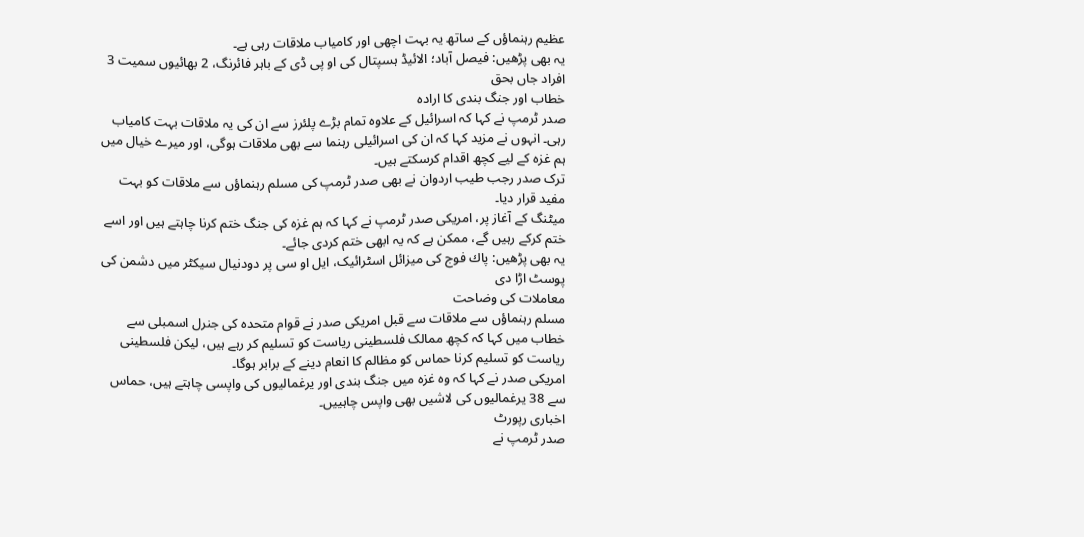عظیم رہنماؤں کے ساتھ یہ بہت اچھی اور کامیاب ملاقات رہی ہے۔
یہ بھی پڑھیں: فیصل آباد؛ الائیڈ ہسپتال کی او پی ڈی کے باہر فائرنگ، 2 بھائیوں سمیت 3 افراد جاں بحق
خطاب اور جنگ بندی کا ارادہ
صدر ٹرمپ نے کہا کہ اسرائیل کے علاوہ تمام بڑے پلئرز سے ان کی یہ ملاقات بہت کامیاب رہی۔ انہوں نے مزید کہا کہ ان کی اسرائیلی رہنما سے بھی ملاقات ہوگی، اور میرے خیال میں ہم غزہ کے لیے کچھ اقدام کرسکتے ہیں۔
ترک صدر رجب طیب اردوان نے بھی صدر ٹرمپ کی مسلم رہنماؤں سے ملاقات کو بہت مفید قرار دیا۔
میٹنگ کے آغاز پر، امریکی صدر ٹرمپ نے کہا کہ ہم غزہ کی جنگ ختم کرنا چاہتے ہیں اور اسے ختم کرکے رہیں گے، ممکن ہے کہ یہ ابھی ختم کردی جائے۔
یہ بھی پڑھیں: پاك فوج کی میزائل اسٹرائیک، ایل او سی پر دودنیال سیکٹر میں دشمن کی پوسٹ اڑا دی
معاملات کی وضاحت
مسلم رہنماؤں سے ملاقات سے قبل امریکی صدر نے قوام متحدہ کی جنرل اسمبلی سے خطاب میں کہا کہ کچھ ممالک فلسطینی ریاست کو تسلیم کر رہے ہیں، لیکن فلسطینی ریاست کو تسلیم کرنا حماس کو مظالم کا انعام دینے کے برابر ہوگا۔
امریکی صدر نے کہا کہ وہ غزہ میں جنگ بندی اور یرغمالیوں کی واپسی چاہتے ہیں، حماس سے 38 یرغمالیوں کی لاشیں بھی واپس چاہییں۔
اخباری رپورٹ
صدر ٹرمپ نے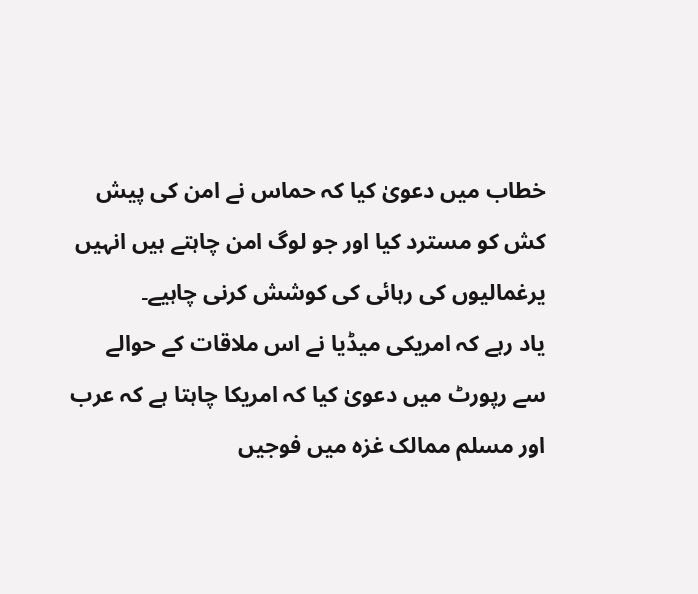خطاب میں دعویٰ کیا کہ حماس نے امن کی پیش کش کو مسترد کیا اور جو لوگ امن چاہتے ہیں انہیں یرغمالیوں کی رہائی کی کوشش کرنی چاہیے۔
یاد رہے کہ امریکی میڈیا نے اس ملاقات کے حوالے سے رپورٹ میں دعویٰ کیا کہ امریکا چاہتا ہے کہ عرب اور مسلم ممالک غزہ میں فوجیں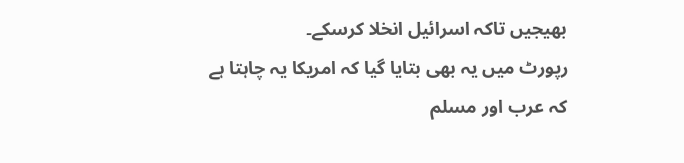بھیجیں تاکہ اسرائیل انخلا کرسکے۔
رپورٹ میں یہ بھی بتایا گیا کہ امریکا یہ چاہتا ہے کہ عرب اور مسلم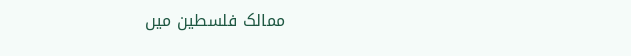ممالک فلسطین میں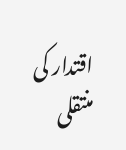اقتدار کی منتقلی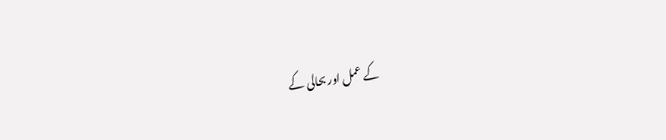کے عمل اور بحالی کے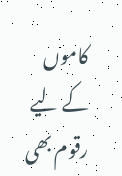کاموں کے لیے رقوم بھی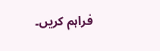فراہم کریں۔